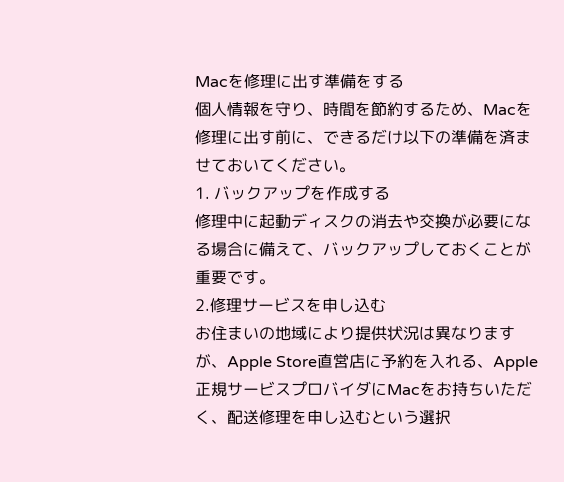Macを修理に出す準備をする
個人情報を守り、時間を節約するため、Macを修理に出す前に、できるだけ以下の準備を済ませておいてください。
1. バックアップを作成する
修理中に起動ディスクの消去や交換が必要になる場合に備えて、バックアップしておくことが重要です。
2.修理サービスを申し込む
お住まいの地域により提供状況は異なりますが、Apple Store直営店に予約を入れる、Apple正規サービスプロバイダにMacをお持ちいただく、配送修理を申し込むという選択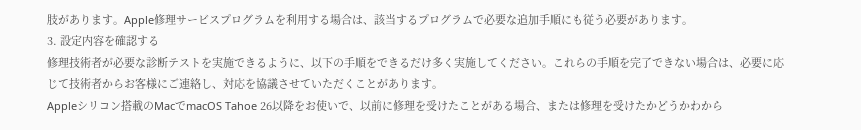肢があります。Apple修理サービスプログラムを利用する場合は、該当するプログラムで必要な追加手順にも従う必要があります。
3. 設定内容を確認する
修理技術者が必要な診断テストを実施できるように、以下の手順をできるだけ多く実施してください。これらの手順を完了できない場合は、必要に応じて技術者からお客様にご連絡し、対応を協議させていただくことがあります。
Appleシリコン搭載のMacでmacOS Tahoe 26以降をお使いで、以前に修理を受けたことがある場合、または修理を受けたかどうかわから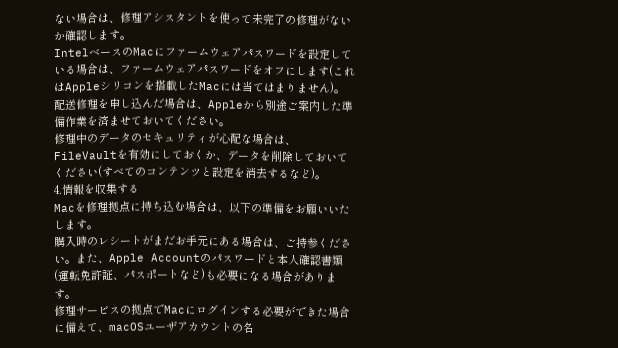ない場合は、修理アシスタントを使って未完了の修理がないか確認します。
IntelベースのMacにファームウェアパスワードを設定している場合は、ファームウェアパスワードをオフにします(これはAppleシリコンを搭載したMacには当てはまりません)。
配送修理を申し込んだ場合は、Appleから別途ご案内した準備作業を済ませておいてください。
修理中のデータのセキュリティが心配な場合は、FileVaultを有効にしておくか、データを削除しておいてください(すべてのコンテンツと設定を消去するなど)。
4.情報を収集する
Macを修理拠点に持ち込む場合は、以下の準備をお願いいたします。
購入時のレシートがまだお手元にある場合は、ご持参ください。また、Apple Accountのパスワードと本人確認書類(運転免許証、パスポートなど)も必要になる場合があります。
修理サービスの拠点でMacにログインする必要ができた場合に備えて、macOSユーザアカウントの名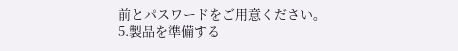前とパスワードをご用意ください。
5.製品を準備する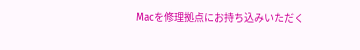Macを修理拠点にお持ち込みいただく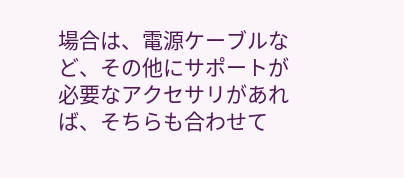場合は、電源ケーブルなど、その他にサポートが必要なアクセサリがあれば、そちらも合わせて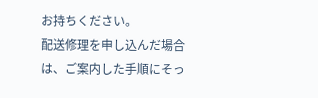お持ちください。
配送修理を申し込んだ場合は、ご案内した手順にそっ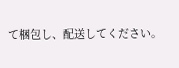て梱包し、配送してください。